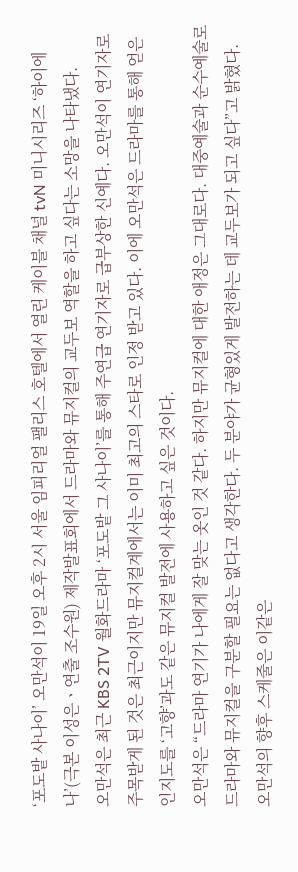‘포도밭 사나이’ 오만석이 19일 오후 2시 서울 임피리얼 팰리스 호텔에서 열린 케이블 채널 tvN 미니시리즈 ‘하이에나’(극본 이성은ㆍ연출 조수원) 제작발표회에서 드라마와 뮤지컬의 교두보 역할을 하고 싶다는 소망을 나타냈다.
오만석은 최근 KBS 2TV 월화드라마 ‘포도밭 그 사나이’를 통해 주연급 연기자로 급부상한 신예다. 오만석이 연기자로 주목받게 된 것은 최근이지만 뮤지컬계에서는 이미 최고의 스타로 인정 받고 있다. 이에 오만석은 드라마를 통해 얻은 인지도를 ‘고향’과도 같은 뮤지컬 발전에 사용하고 싶은 것이다.
오만석은 “드라마 연기가 나에게 잘 맞는 옷인 것 같다. 하지만 뮤지컬에 대한 애정은 그대로다. 대중예술과 순수예술로 드라마와 뮤지컬을 구분할 필요는 없다고 생각한다. 두 분야가 균형있게 발전하는 데 교두보가 되고 싶다”고 밝혔다.
오만석의 향후 스케줄은 이같은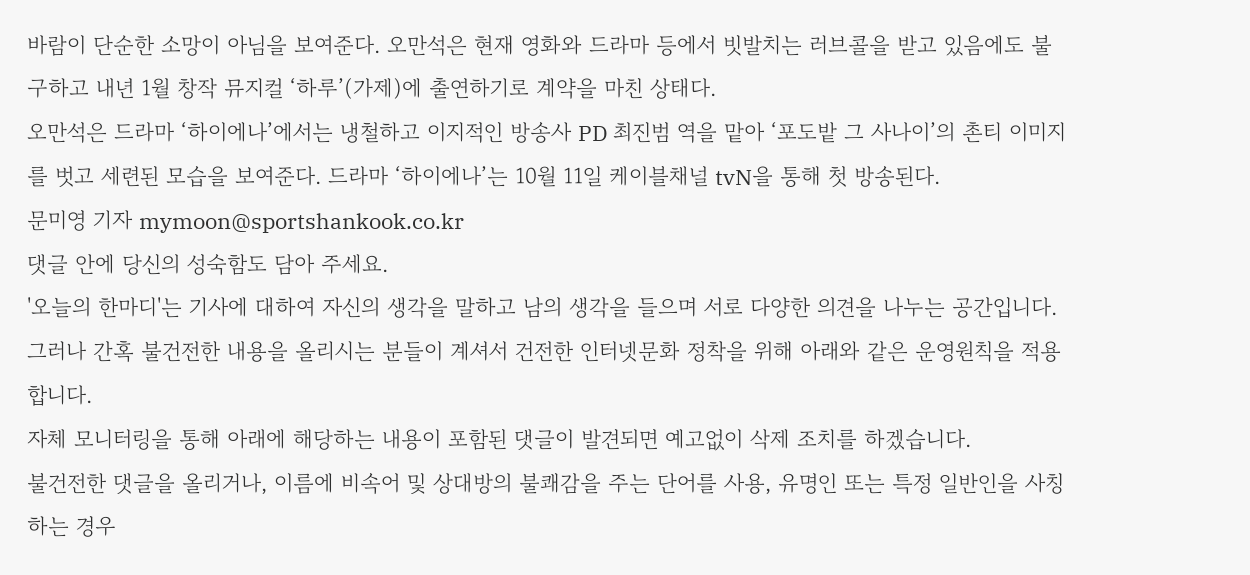바람이 단순한 소망이 아님을 보여준다. 오만석은 현재 영화와 드라마 등에서 빗발치는 러브콜을 받고 있음에도 불구하고 내년 1월 창작 뮤지컬 ‘하루’(가제)에 출연하기로 계약을 마친 상태다.
오만석은 드라마 ‘하이에나’에서는 냉철하고 이지적인 방송사 PD 최진범 역을 맡아 ‘포도밭 그 사나이’의 촌티 이미지를 벗고 세련된 모습을 보여준다. 드라마 ‘하이에나’는 10월 11일 케이블채널 tvN을 통해 첫 방송된다.
문미영 기자 mymoon@sportshankook.co.kr
댓글 안에 당신의 성숙함도 담아 주세요.
'오늘의 한마디'는 기사에 대하여 자신의 생각을 말하고 남의 생각을 들으며 서로 다양한 의견을 나누는 공간입니다. 그러나 간혹 불건전한 내용을 올리시는 분들이 계셔서 건전한 인터넷문화 정착을 위해 아래와 같은 운영원칙을 적용합니다.
자체 모니터링을 통해 아래에 해당하는 내용이 포함된 댓글이 발견되면 예고없이 삭제 조치를 하겠습니다.
불건전한 댓글을 올리거나, 이름에 비속어 및 상대방의 불쾌감을 주는 단어를 사용, 유명인 또는 특정 일반인을 사칭하는 경우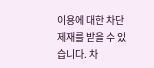이용에 대한 차단 제재를 받을 수 있습니다. 차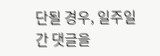단될 경우, 일주일간 댓글을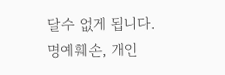달수 없게 됩니다.
명예훼손, 개인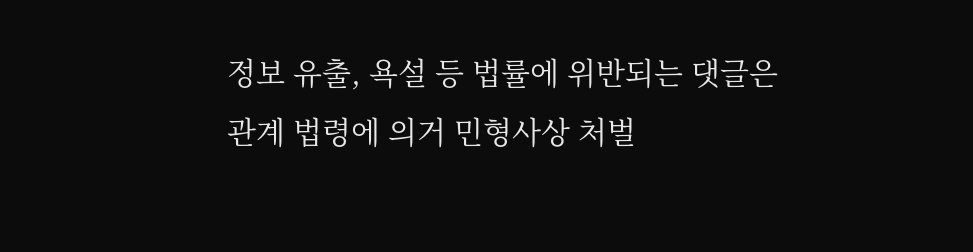정보 유출, 욕설 등 법률에 위반되는 댓글은 관계 법령에 의거 민형사상 처벌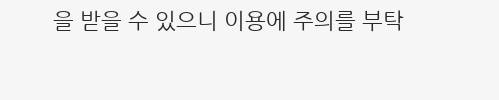을 받을 수 있으니 이용에 주의를 부탁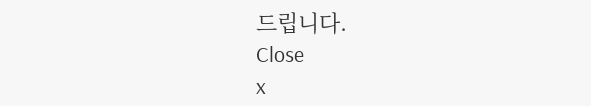드립니다.
Close
x